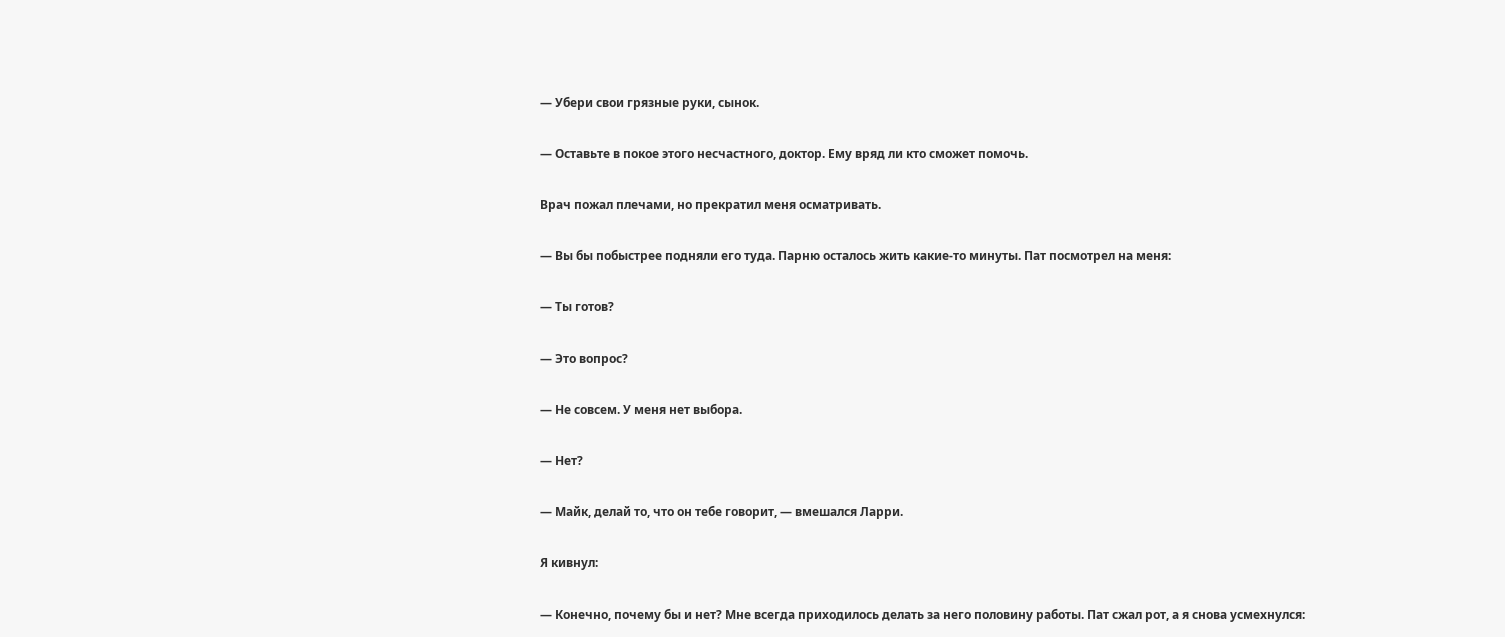— Убери свои грязные руки, сынок.

— Оставьте в покое этого несчастного, доктор. Ему вряд ли кто сможет помочь.

Врач пожал плечами, но прекратил меня осматривать.

— Вы бы побыстрее подняли его туда. Парню осталось жить какие-то минуты. Пат посмотрел на меня:

— Ты готов?

— Это вопрос?

— Не совсем. У меня нет выбора.

— Нет?

— Майк, делай то, что он тебе говорит, — вмешался Ларри.

Я кивнул:

— Конечно, почему бы и нет? Мне всегда приходилось делать за него половину работы. Пат сжал рот, а я снова усмехнулся: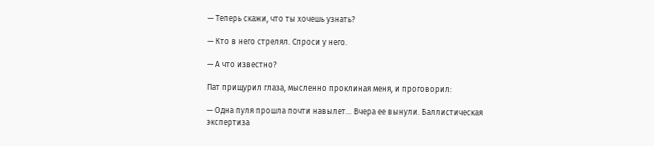— Теперь скажи, что ты хочешь узнать?

— Кто в него стрелял. Спроси у него.

— А что известно?

Пат прищурил глаза, мысленно проклиная меня, и проговорил:

— Одна пуля прошла почти навылет... Вчера ее вынули. Баллистическая экспертиза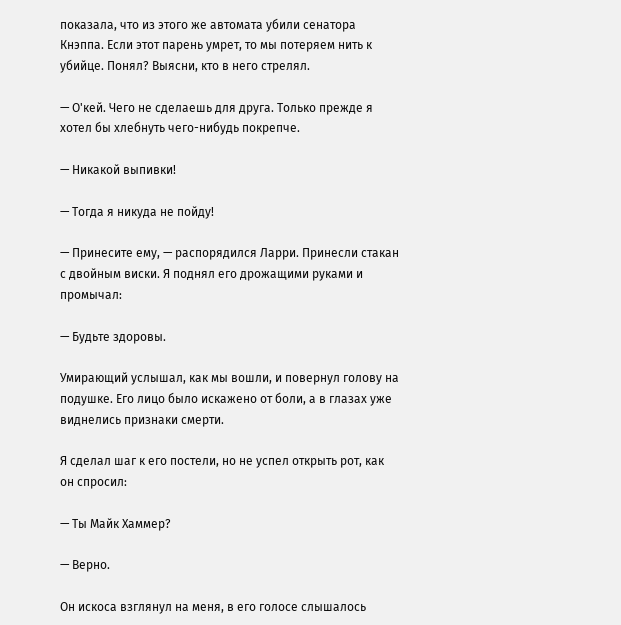показала, что из этого же автомата убили сенатора Кнэппа. Если этот парень умрет, то мы потеряем нить к убийце. Понял? Выясни, кто в него стрелял.

— О'кей. Чего не сделаешь для друга. Только прежде я хотел бы хлебнуть чего-нибудь покрепче.

— Никакой выпивки!

— Тогда я никуда не пойду!

— Принесите ему, — распорядился Ларри. Принесли стакан с двойным виски. Я поднял его дрожащими руками и промычал:

— Будьте здоровы.

Умирающий услышал, как мы вошли, и повернул голову на подушке. Его лицо было искажено от боли, а в глазах уже виднелись признаки смерти.

Я сделал шаг к его постели, но не успел открыть рот, как он спросил:

— Ты Майк Хаммер?

— Верно.

Он искоса взглянул на меня, в его голосе слышалось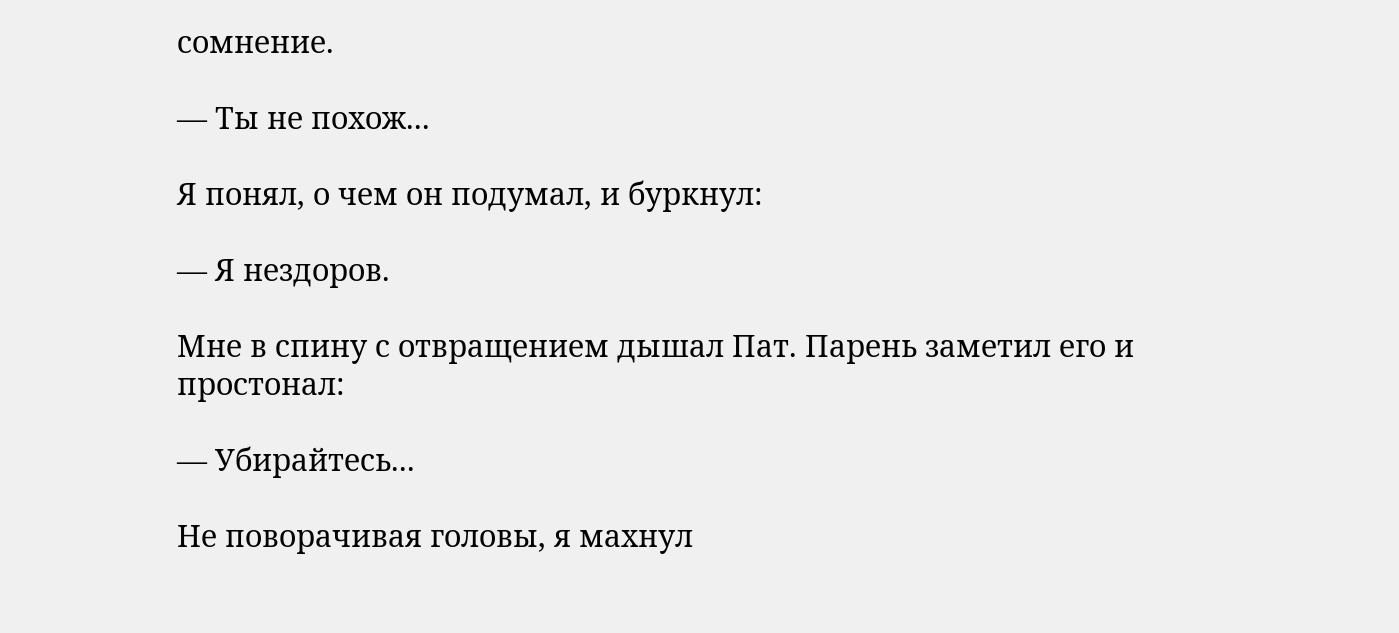сомнение.

— Ты не похож...

Я понял, о чем он подумал, и буркнул:

— Я нездоров.

Мне в спину с отвращением дышал Пат. Парень заметил его и простонал:

— Убирайтесь...

Не поворачивая головы, я махнул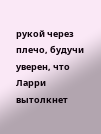рукой через плечо, будучи уверен, что Ларри вытолкнет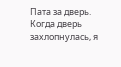Пата за дверь. Когда дверь захлопнулась, я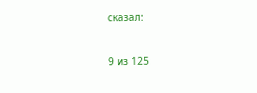сказал:



9 из 125